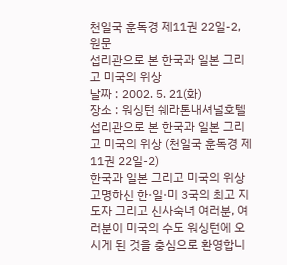천일국 훈독경 제11권 22일-2, 원문
섭리관으로 본 한국과 일본 그리고 미국의 위상
날짜 : 2002. 5. 21(화)
장소 : 워싱턴 쉐라톤내셔널호텔
섭리관으로 본 한국과 일본 그리고 미국의 위상 (천일국 훈독경 제11권 22일-2)
한국과 일본 그리고 미국의 위상
고명하신 한·일·미 3국의 최고 지도자 그리고 신사숙녀 여러분, 여러분이 미국의 수도 워싱턴에 오시게 된 것을 충심으로 환영합니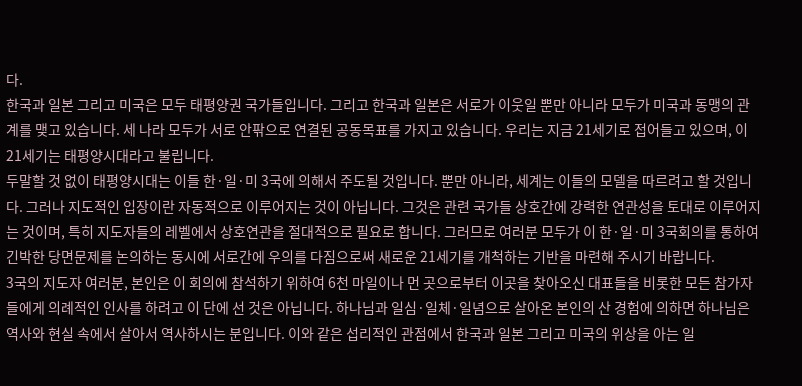다.
한국과 일본 그리고 미국은 모두 태평양권 국가들입니다. 그리고 한국과 일본은 서로가 이웃일 뿐만 아니라 모두가 미국과 동맹의 관계를 맺고 있습니다. 세 나라 모두가 서로 안팎으로 연결된 공동목표를 가지고 있습니다. 우리는 지금 21세기로 접어들고 있으며, 이 21세기는 태평양시대라고 불립니다.
두말할 것 없이 태평양시대는 이들 한·일·미 3국에 의해서 주도될 것입니다. 뿐만 아니라, 세계는 이들의 모델을 따르려고 할 것입니다. 그러나 지도적인 입장이란 자동적으로 이루어지는 것이 아닙니다. 그것은 관련 국가들 상호간에 강력한 연관성을 토대로 이루어지는 것이며, 특히 지도자들의 레벨에서 상호연관을 절대적으로 필요로 합니다. 그러므로 여러분 모두가 이 한·일·미 3국회의를 통하여 긴박한 당면문제를 논의하는 동시에 서로간에 우의를 다짐으로써 새로운 21세기를 개척하는 기반을 마련해 주시기 바랍니다.
3국의 지도자 여러분, 본인은 이 회의에 참석하기 위하여 6천 마일이나 먼 곳으로부터 이곳을 찾아오신 대표들을 비롯한 모든 참가자들에게 의례적인 인사를 하려고 이 단에 선 것은 아닙니다. 하나님과 일심·일체·일념으로 살아온 본인의 산 경험에 의하면 하나님은 역사와 현실 속에서 살아서 역사하시는 분입니다. 이와 같은 섭리적인 관점에서 한국과 일본 그리고 미국의 위상을 아는 일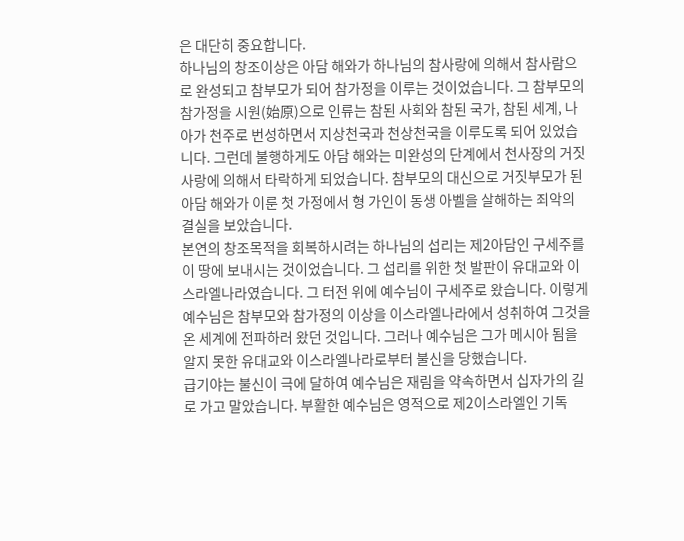은 대단히 중요합니다.
하나님의 창조이상은 아담 해와가 하나님의 참사랑에 의해서 참사람으로 완성되고 참부모가 되어 참가정을 이루는 것이었습니다. 그 참부모의 참가정을 시원(始原)으로 인류는 참된 사회와 참된 국가, 참된 세계, 나아가 천주로 번성하면서 지상천국과 천상천국을 이루도록 되어 있었습니다. 그런데 불행하게도 아담 해와는 미완성의 단계에서 천사장의 거짓사랑에 의해서 타락하게 되었습니다. 참부모의 대신으로 거짓부모가 된 아담 해와가 이룬 첫 가정에서 형 가인이 동생 아벨을 살해하는 죄악의 결실을 보았습니다.
본연의 창조목적을 회복하시려는 하나님의 섭리는 제2아담인 구세주를 이 땅에 보내시는 것이었습니다. 그 섭리를 위한 첫 발판이 유대교와 이스라엘나라였습니다. 그 터전 위에 예수님이 구세주로 왔습니다. 이렇게 예수님은 참부모와 참가정의 이상을 이스라엘나라에서 성취하여 그것을 온 세계에 전파하러 왔던 것입니다. 그러나 예수님은 그가 메시아 됨을 알지 못한 유대교와 이스라엘나라로부터 불신을 당했습니다.
급기야는 불신이 극에 달하여 예수님은 재림을 약속하면서 십자가의 길로 가고 말았습니다. 부활한 예수님은 영적으로 제2이스라엘인 기독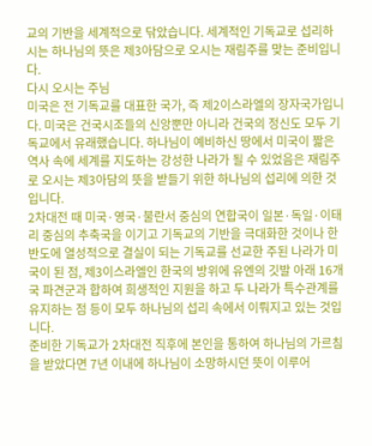교의 기반을 세계적으로 닦았습니다. 세계적인 기독교로 섭리하시는 하나님의 뜻은 제3아담으로 오시는 재림주를 맞는 준비입니다.
다시 오시는 주님
미국은 전 기독교를 대표한 국가, 즉 제2이스라엘의 장자국가입니다. 미국은 건국시조들의 신앙뿐만 아니라 건국의 정신도 모두 기독교에서 유래했습니다. 하나님이 예비하신 땅에서 미국이 짧은 역사 속에 세계를 지도하는 강성한 나라가 될 수 있었음은 재림주로 오시는 제3아담의 뜻을 받들기 위한 하나님의 섭리에 의한 것입니다.
2차대전 때 미국·영국·불란서 중심의 연합국이 일본·독일·이태리 중심의 추축국을 이기고 기독교의 기반을 극대화한 것이나 한반도에 열성적으로 결실이 되는 기독교를 선교한 주된 나라가 미국이 된 점, 제3이스라엘인 한국의 방위에 유엔의 깃발 아래 16개국 파견군과 합하여 희생적인 지원을 하고 두 나라가 특수관계를 유지하는 점 등이 모두 하나님의 섭리 속에서 이뤄지고 있는 것입니다.
준비한 기독교가 2차대전 직후에 본인을 통하여 하나님의 가르침을 받았다면 7년 이내에 하나님이 소망하시던 뜻이 이루어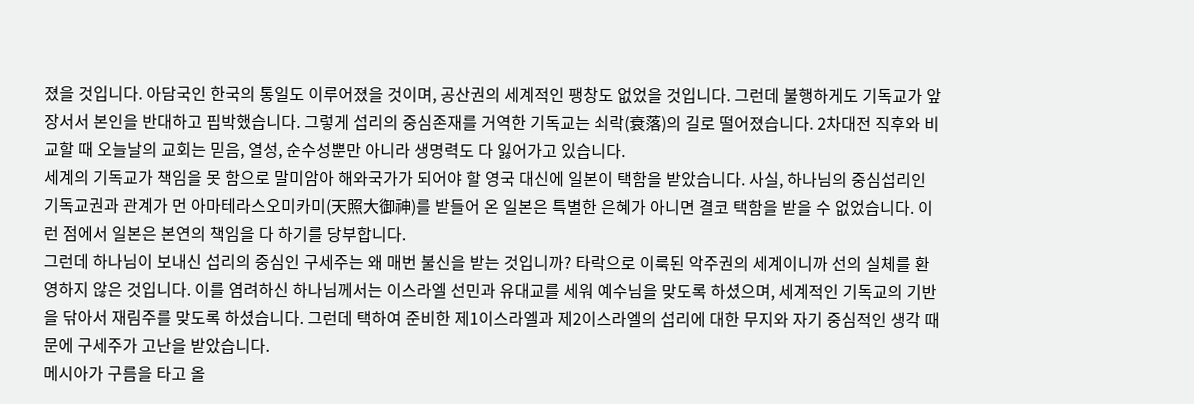졌을 것입니다. 아담국인 한국의 통일도 이루어졌을 것이며, 공산권의 세계적인 팽창도 없었을 것입니다. 그런데 불행하게도 기독교가 앞장서서 본인을 반대하고 핍박했습니다. 그렇게 섭리의 중심존재를 거역한 기독교는 쇠락(衰落)의 길로 떨어졌습니다. 2차대전 직후와 비교할 때 오늘날의 교회는 믿음, 열성, 순수성뿐만 아니라 생명력도 다 잃어가고 있습니다.
세계의 기독교가 책임을 못 함으로 말미암아 해와국가가 되어야 할 영국 대신에 일본이 택함을 받았습니다. 사실, 하나님의 중심섭리인 기독교권과 관계가 먼 아마테라스오미카미(天照大御神)를 받들어 온 일본은 특별한 은혜가 아니면 결코 택함을 받을 수 없었습니다. 이런 점에서 일본은 본연의 책임을 다 하기를 당부합니다.
그런데 하나님이 보내신 섭리의 중심인 구세주는 왜 매번 불신을 받는 것입니까? 타락으로 이룩된 악주권의 세계이니까 선의 실체를 환영하지 않은 것입니다. 이를 염려하신 하나님께서는 이스라엘 선민과 유대교를 세워 예수님을 맞도록 하셨으며, 세계적인 기독교의 기반을 닦아서 재림주를 맞도록 하셨습니다. 그런데 택하여 준비한 제1이스라엘과 제2이스라엘의 섭리에 대한 무지와 자기 중심적인 생각 때문에 구세주가 고난을 받았습니다.
메시아가 구름을 타고 올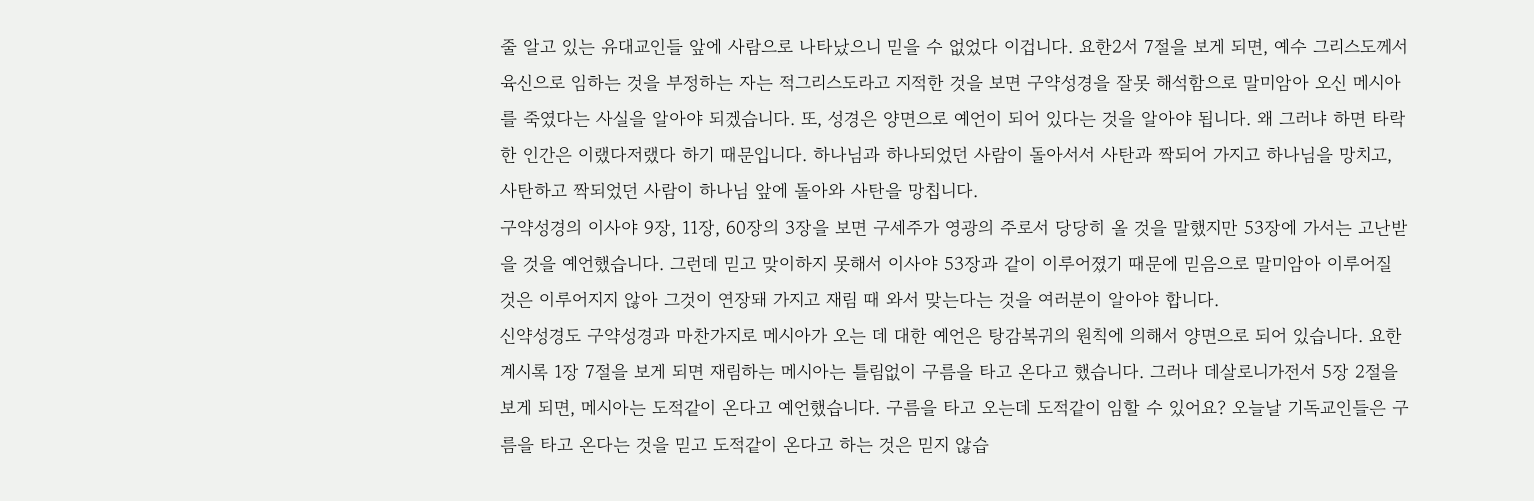줄 알고 있는 유대교인들 앞에 사람으로 나타났으니 믿을 수 없었다 이겁니다. 요한2서 7절을 보게 되면, 예수 그리스도께서 육신으로 임하는 것을 부정하는 자는 적그리스도라고 지적한 것을 보면 구약성경을 잘못 해석함으로 말미암아 오신 메시아를 죽였다는 사실을 알아야 되겠습니다. 또, 성경은 양면으로 예언이 되어 있다는 것을 알아야 됩니다. 왜 그러냐 하면 타락한 인간은 이랬다저랬다 하기 때문입니다. 하나님과 하나되었던 사람이 돌아서서 사탄과 짝되어 가지고 하나님을 망치고, 사탄하고 짝되었던 사람이 하나님 앞에 돌아와 사탄을 망칩니다.
구약성경의 이사야 9장, 11장, 60장의 3장을 보면 구세주가 영광의 주로서 당당히 올 것을 말했지만 53장에 가서는 고난받을 것을 예언했습니다. 그런데 믿고 맞이하지 못해서 이사야 53장과 같이 이루어졌기 때문에 믿음으로 말미암아 이루어질 것은 이루어지지 않아 그것이 연장돼 가지고 재림 때 와서 맞는다는 것을 여러분이 알아야 합니다.
신약성경도 구약성경과 마찬가지로 메시아가 오는 데 대한 예언은 탕감복귀의 원칙에 의해서 양면으로 되어 있습니다. 요한계시록 1장 7절을 보게 되면 재림하는 메시아는 틀림없이 구름을 타고 온다고 했습니다. 그러나 데살로니가전서 5장 2절을 보게 되면, 메시아는 도적같이 온다고 예언했습니다. 구름을 타고 오는데 도적같이 임할 수 있어요? 오늘날 기독교인들은 구름을 타고 온다는 것을 믿고 도적같이 온다고 하는 것은 믿지 않습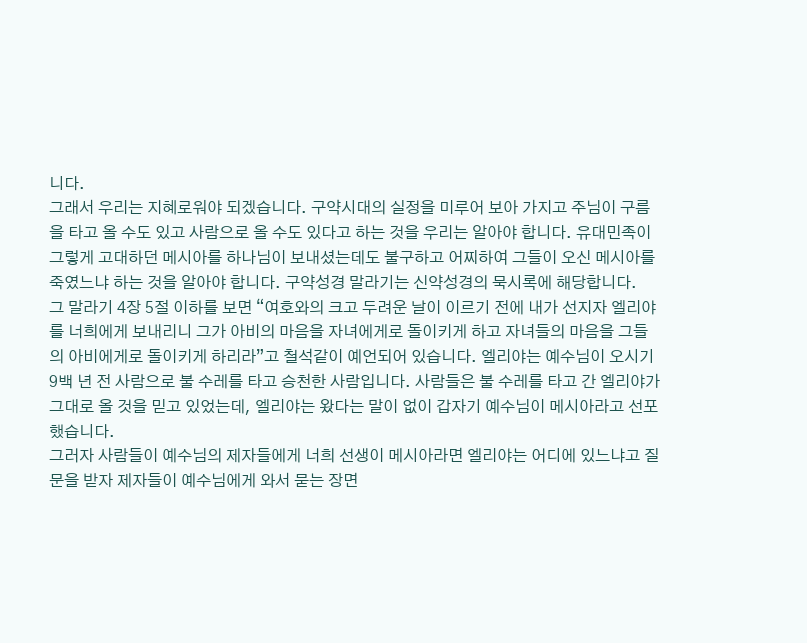니다.
그래서 우리는 지혜로워야 되겠습니다. 구약시대의 실정을 미루어 보아 가지고 주님이 구름을 타고 올 수도 있고 사람으로 올 수도 있다고 하는 것을 우리는 알아야 합니다. 유대민족이 그렇게 고대하던 메시아를 하나님이 보내셨는데도 불구하고 어찌하여 그들이 오신 메시아를 죽였느냐 하는 것을 알아야 합니다. 구약성경 말라기는 신약성경의 묵시록에 해당합니다.
그 말라기 4장 5절 이하를 보면 “여호와의 크고 두려운 날이 이르기 전에 내가 선지자 엘리야를 너희에게 보내리니 그가 아비의 마음을 자녀에게로 돌이키게 하고 자녀들의 마음을 그들의 아비에게로 돌이키게 하리라”고 철석같이 예언되어 있습니다. 엘리야는 예수님이 오시기 9백 년 전 사람으로 불 수레를 타고 승천한 사람입니다. 사람들은 불 수레를 타고 간 엘리야가 그대로 올 것을 믿고 있었는데, 엘리야는 왔다는 말이 없이 갑자기 예수님이 메시아라고 선포했습니다.
그러자 사람들이 예수님의 제자들에게 너희 선생이 메시아라면 엘리야는 어디에 있느냐고 질문을 받자 제자들이 예수님에게 와서 묻는 장면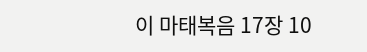이 마태복음 17장 10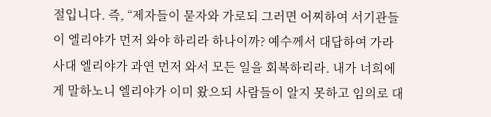절입니다. 즉, “제자들이 묻자와 가로되 그러면 어찌하여 서기관들이 엘리야가 먼저 와야 하리라 하나이까? 예수께서 대답하여 가라사대 엘리야가 과연 먼저 와서 모든 일을 회복하리라. 내가 너희에게 말하노니 엘리야가 이미 왔으되 사람들이 알지 못하고 임의로 대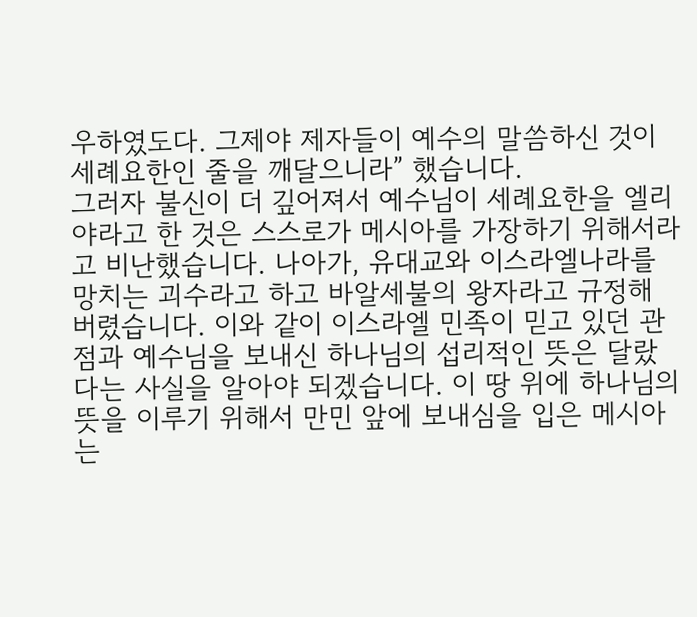우하였도다. 그제야 제자들이 예수의 말씀하신 것이 세례요한인 줄을 깨달으니라” 했습니다.
그러자 불신이 더 깊어져서 예수님이 세례요한을 엘리야라고 한 것은 스스로가 메시아를 가장하기 위해서라고 비난했습니다. 나아가, 유대교와 이스라엘나라를 망치는 괴수라고 하고 바알세불의 왕자라고 규정해 버렸습니다. 이와 같이 이스라엘 민족이 믿고 있던 관점과 예수님을 보내신 하나님의 섭리적인 뜻은 달랐다는 사실을 알아야 되겠습니다. 이 땅 위에 하나님의 뜻을 이루기 위해서 만민 앞에 보내심을 입은 메시아는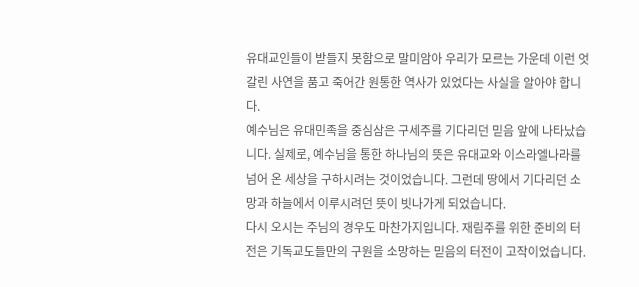유대교인들이 받들지 못함으로 말미암아 우리가 모르는 가운데 이런 엇갈린 사연을 품고 죽어간 원통한 역사가 있었다는 사실을 알아야 합니다.
예수님은 유대민족을 중심삼은 구세주를 기다리던 믿음 앞에 나타났습니다. 실제로, 예수님을 통한 하나님의 뜻은 유대교와 이스라엘나라를 넘어 온 세상을 구하시려는 것이었습니다. 그런데 땅에서 기다리던 소망과 하늘에서 이루시려던 뜻이 빗나가게 되었습니다.
다시 오시는 주님의 경우도 마찬가지입니다. 재림주를 위한 준비의 터전은 기독교도들만의 구원을 소망하는 믿음의 터전이 고작이었습니다.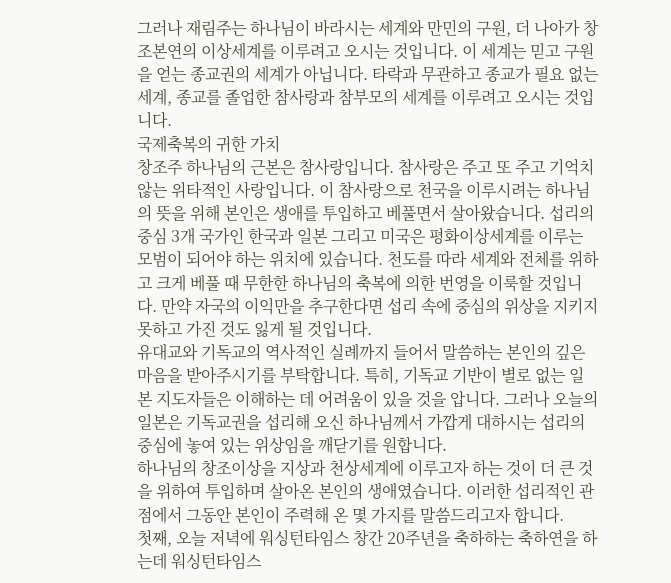그러나 재림주는 하나님이 바라시는 세계와 만민의 구원, 더 나아가 창조본연의 이상세계를 이루려고 오시는 것입니다. 이 세계는 믿고 구원을 얻는 종교권의 세계가 아닙니다. 타락과 무관하고 종교가 필요 없는 세계, 종교를 졸업한 참사랑과 참부모의 세계를 이루려고 오시는 것입니다.
국제축복의 귀한 가치
창조주 하나님의 근본은 참사랑입니다. 참사랑은 주고 또 주고 기억치 않는 위타적인 사랑입니다. 이 참사랑으로 천국을 이루시려는 하나님의 뜻을 위해 본인은 생애를 투입하고 베풀면서 살아왔습니다. 섭리의 중심 3개 국가인 한국과 일본 그리고 미국은 평화이상세계를 이루는 모범이 되어야 하는 위치에 있습니다. 천도를 따라 세계와 전체를 위하고 크게 베풀 때 무한한 하나님의 축복에 의한 번영을 이룩할 것입니다. 만약 자국의 이익만을 추구한다면 섭리 속에 중심의 위상을 지키지 못하고 가진 것도 잃게 될 것입니다.
유대교와 기독교의 역사적인 실례까지 들어서 말씀하는 본인의 깊은 마음을 받아주시기를 부탁합니다. 특히, 기독교 기반이 별로 없는 일본 지도자들은 이해하는 데 어려움이 있을 것을 압니다. 그러나 오늘의 일본은 기독교권을 섭리해 오신 하나님께서 가깝게 대하시는 섭리의 중심에 놓여 있는 위상임을 깨닫기를 원합니다.
하나님의 창조이상을 지상과 천상세계에 이루고자 하는 것이 더 큰 것을 위하여 투입하며 살아온 본인의 생애였습니다. 이러한 섭리적인 관점에서 그동안 본인이 주력해 온 몇 가지를 말씀드리고자 합니다.
첫째, 오늘 저녁에 워싱턴타임스 창간 20주년을 축하하는 축하연을 하는데 워싱턴타임스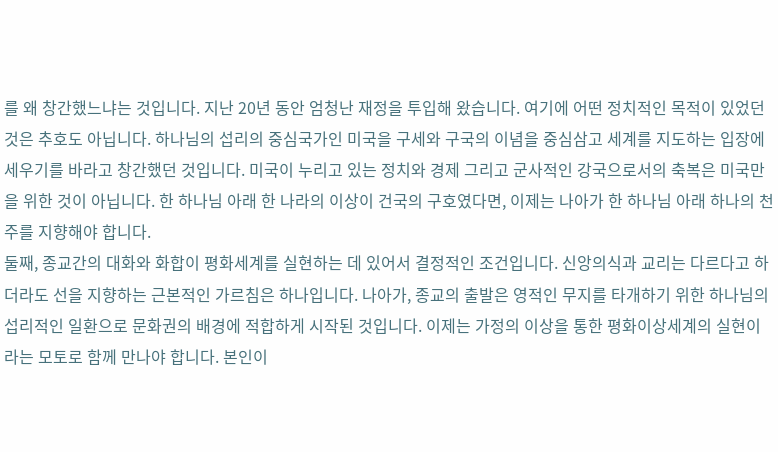를 왜 창간했느냐는 것입니다. 지난 20년 동안 엄청난 재정을 투입해 왔습니다. 여기에 어떤 정치적인 목적이 있었던 것은 추호도 아닙니다. 하나님의 섭리의 중심국가인 미국을 구세와 구국의 이념을 중심삼고 세계를 지도하는 입장에 세우기를 바라고 창간했던 것입니다. 미국이 누리고 있는 정치와 경제 그리고 군사적인 강국으로서의 축복은 미국만을 위한 것이 아닙니다. 한 하나님 아래 한 나라의 이상이 건국의 구호였다면, 이제는 나아가 한 하나님 아래 하나의 천주를 지향해야 합니다.
둘째, 종교간의 대화와 화합이 평화세계를 실현하는 데 있어서 결정적인 조건입니다. 신앙의식과 교리는 다르다고 하더라도 선을 지향하는 근본적인 가르침은 하나입니다. 나아가, 종교의 출발은 영적인 무지를 타개하기 위한 하나님의 섭리적인 일환으로 문화권의 배경에 적합하게 시작된 것입니다. 이제는 가정의 이상을 통한 평화이상세계의 실현이라는 모토로 함께 만나야 합니다. 본인이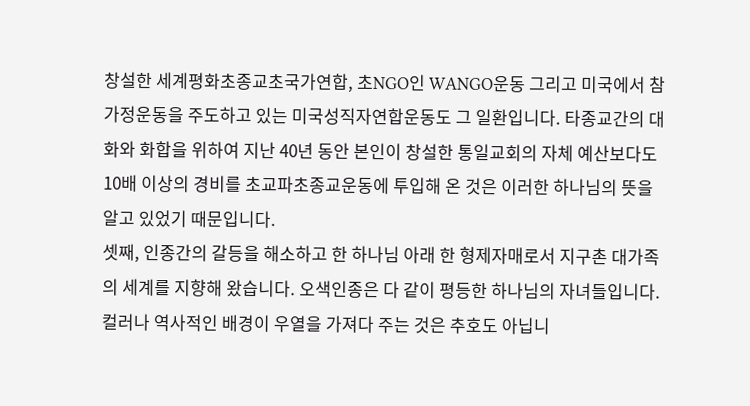창설한 세계평화초종교초국가연합, 초NGO인 WANGO운동 그리고 미국에서 참가정운동을 주도하고 있는 미국성직자연합운동도 그 일환입니다. 타종교간의 대화와 화합을 위하여 지난 40년 동안 본인이 창설한 통일교회의 자체 예산보다도 10배 이상의 경비를 초교파초종교운동에 투입해 온 것은 이러한 하나님의 뜻을 알고 있었기 때문입니다.
셋째, 인종간의 갈등을 해소하고 한 하나님 아래 한 형제자매로서 지구촌 대가족의 세계를 지향해 왔습니다. 오색인종은 다 같이 평등한 하나님의 자녀들입니다. 컬러나 역사적인 배경이 우열을 가져다 주는 것은 추호도 아닙니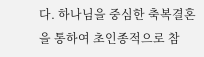다. 하나님을 중심한 축복결혼을 통하여 초인종적으로 참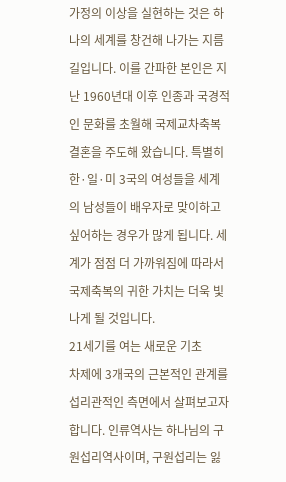가정의 이상을 실현하는 것은 하나의 세계를 창건해 나가는 지름길입니다. 이를 간파한 본인은 지난 1960년대 이후 인종과 국경적인 문화를 초월해 국제교차축복결혼을 주도해 왔습니다. 특별히 한·일·미 3국의 여성들을 세계의 남성들이 배우자로 맞이하고 싶어하는 경우가 많게 됩니다. 세계가 점점 더 가까워짐에 따라서 국제축복의 귀한 가치는 더욱 빛나게 될 것입니다.
21세기를 여는 새로운 기초
차제에 3개국의 근본적인 관계를 섭리관적인 측면에서 살펴보고자 합니다. 인류역사는 하나님의 구원섭리역사이며, 구원섭리는 잃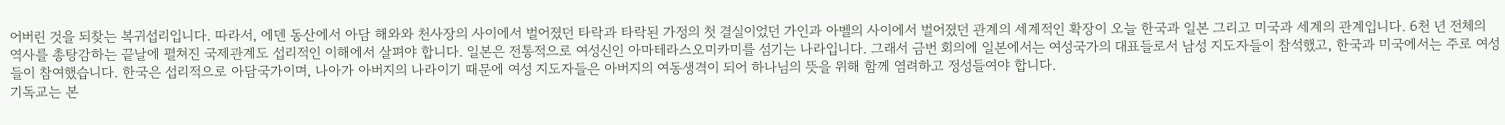어버린 것을 되찾는 복귀섭리입니다. 따라서, 에덴 동산에서 아담 해와와 천사장의 사이에서 벌어졌던 타락과 타락된 가정의 첫 결실이었던 가인과 아벨의 사이에서 벌어졌던 관계의 세계적인 확장이 오늘 한국과 일본 그리고 미국과 세계의 관계입니다. 6천 년 전체의 역사를 총탕감하는 끝날에 펼쳐진 국제관계도 섭리적인 이해에서 살펴야 합니다. 일본은 전통적으로 여성신인 아마테라스오미카미를 섬기는 나라입니다. 그래서 금번 회의에 일본에서는 여성국가의 대표들로서 남성 지도자들이 참석했고, 한국과 미국에서는 주로 여성들이 참여했습니다. 한국은 섭리적으로 아담국가이며, 나아가 아버지의 나라이기 때문에 여성 지도자들은 아버지의 여동생격이 되어 하나님의 뜻을 위해 함께 염려하고 정성들여야 합니다.
기독교는 본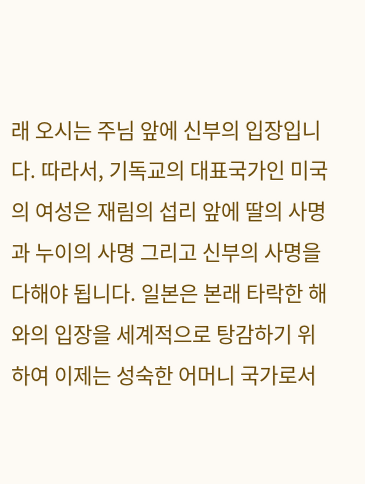래 오시는 주님 앞에 신부의 입장입니다. 따라서, 기독교의 대표국가인 미국의 여성은 재림의 섭리 앞에 딸의 사명과 누이의 사명 그리고 신부의 사명을 다해야 됩니다. 일본은 본래 타락한 해와의 입장을 세계적으로 탕감하기 위하여 이제는 성숙한 어머니 국가로서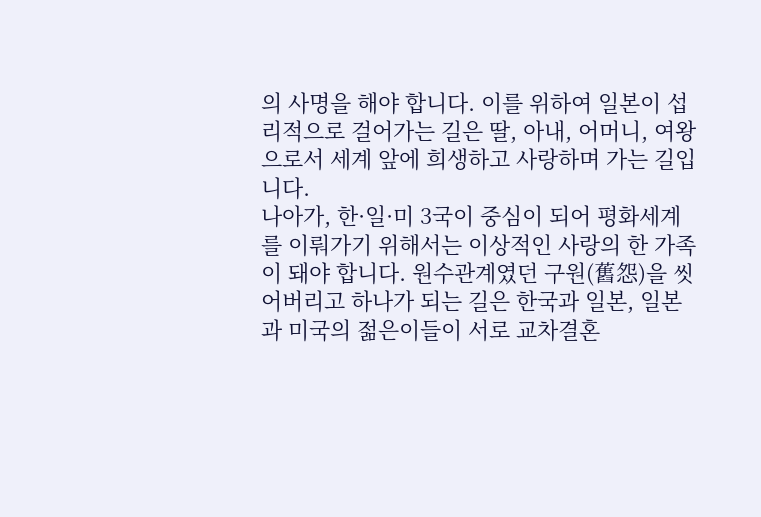의 사명을 해야 합니다. 이를 위하여 일본이 섭리적으로 걸어가는 길은 딸, 아내, 어머니, 여왕으로서 세계 앞에 희생하고 사랑하며 가는 길입니다.
나아가, 한·일·미 3국이 중심이 되어 평화세계를 이뤄가기 위해서는 이상적인 사랑의 한 가족이 돼야 합니다. 원수관계였던 구원(舊怨)을 씻어버리고 하나가 되는 길은 한국과 일본, 일본과 미국의 젊은이들이 서로 교차결혼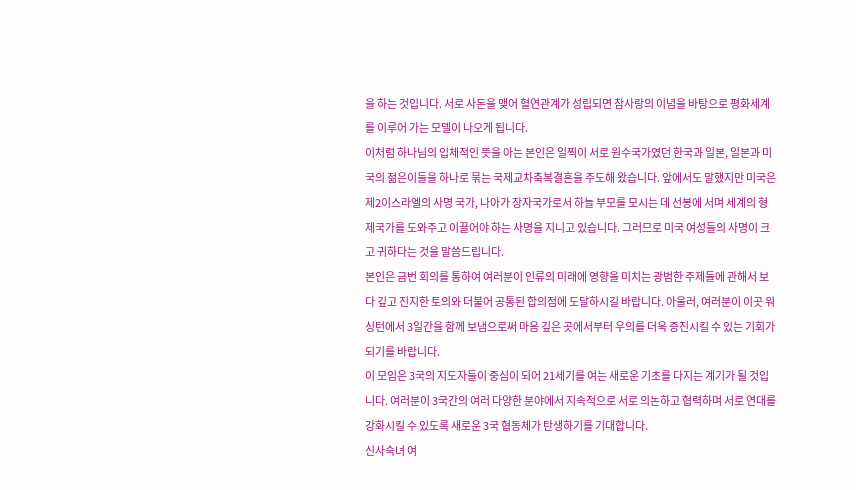을 하는 것입니다. 서로 사돈을 맺어 혈연관계가 성립되면 참사랑의 이념을 바탕으로 평화세계를 이루어 가는 모델이 나오게 됩니다.
이처럼 하나님의 입체적인 뜻을 아는 본인은 일찍이 서로 원수국가였던 한국과 일본, 일본과 미국의 젊은이들을 하나로 묶는 국제교차축복결혼을 주도해 왔습니다. 앞에서도 말했지만 미국은 제2이스라엘의 사명 국가, 나아가 장자국가로서 하늘 부모를 모시는 데 선봉에 서며 세계의 형제국가를 도와주고 이끌어야 하는 사명을 지니고 있습니다. 그러므로 미국 여성들의 사명이 크고 귀하다는 것을 말씀드립니다.
본인은 금번 회의를 통하여 여러분이 인류의 미래에 영향을 미치는 광범한 주제들에 관해서 보다 깊고 진지한 토의와 더불어 공통된 합의점에 도달하시길 바랍니다. 아울러, 여러분이 이곳 워싱턴에서 3일간을 함께 보냄으로써 마음 깊은 곳에서부터 우의를 더욱 증진시킬 수 있는 기회가 되기를 바랍니다.
이 모임은 3국의 지도자들이 중심이 되어 21세기를 여는 새로운 기초를 다지는 계기가 될 것입니다. 여러분이 3국간의 여러 다양한 분야에서 지속적으로 서로 의논하고 협력하며 서로 연대를 강화시킬 수 있도록 새로운 3국 협동체가 탄생하기를 기대합니다.
신사숙녀 여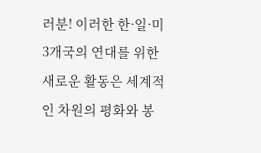러분! 이러한 한·일·미 3개국의 연대를 위한 새로운 활동은 세계적인 차원의 평화와 봉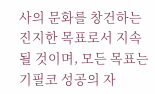사의 문화를 창건하는 진지한 목표로서 지속될 것이며, 모든 목표는 기필코 성공의 자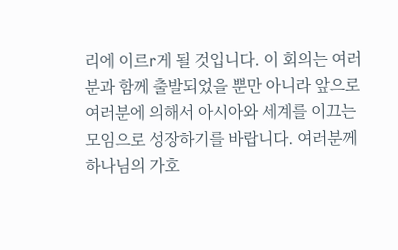리에 이르r게 될 것입니다. 이 회의는 여러분과 함께 출발되었을 뿐만 아니라 앞으로 여러분에 의해서 아시아와 세계를 이끄는 모임으로 성장하기를 바랍니다. 여러분께 하나님의 가호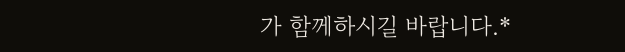가 함께하시길 바랍니다.*